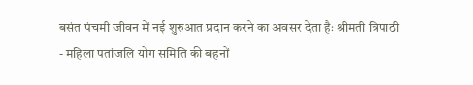बसंत पंचमी जीवन में नई शुरुआत प्रदान करने का अवसर देता हैः श्रीमती त्रिपाठी
- महिला पतांजलि योग समिति की बहनों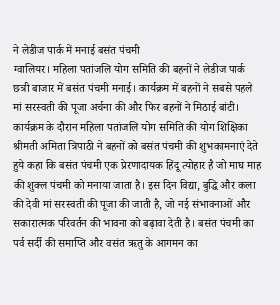ने लेडीज पार्क में मनाई बसंत पंचमी
ग्वालियर। महिला पतांजलि योग समिति की बहनों ने लेडीज पार्क छत्री बाजार में बसंत पंचमी मनाई। कार्यक्रम में बहनों ने सबसे पहले मां सरस्वती की पूजा अर्चना की और फिर बहनों ने मिठाई बांटी।
कार्यक्रम के दौरान महिला पतांजलि योग समिति की योग शिक्षिका श्रीमती अमिता त्रिपाठी ने बहनों को बसंत पंचमी की शुभकामनाएं देते हुये कहा कि बसंत पंचमी एक प्रेरणादायक हिंदू त्योहार है जो माघ माह की शुक्ल पंचमी को मनाया जाता है। इस दिन विद्या, बुद्धि और कला की देवी मां सरस्वती की पूजा की जाती है, जो नई संभावनाओं और सकारात्मक परिवर्तन की भावना को बढ़ावा देती है। बसंत पंचमी का पर्व सर्दी की समाप्ति और वसंत ऋतु के आगमन का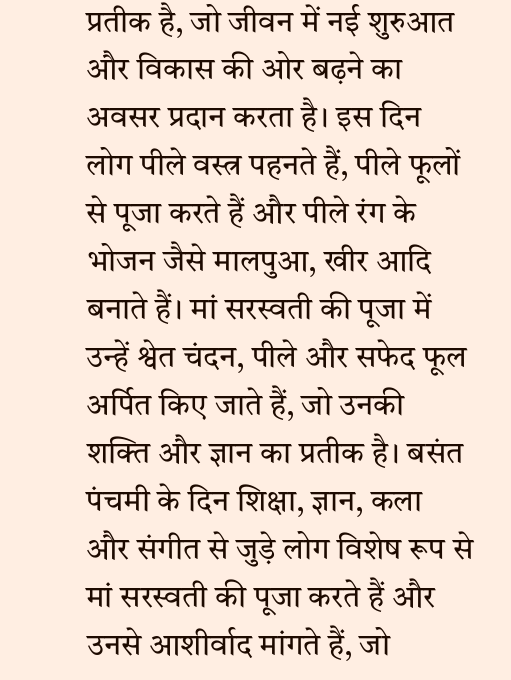प्रतीक है, जो जीवन में नई शुरुआत और विकास की ओर बढ़ने का अवसर प्रदान करता है। इस दिन लोग पीले वस्त्र पहनते हैं, पीले फूलों से पूजा करते हैं और पीले रंग के भोजन जैसे मालपुआ, खीर आदि बनाते हैं। मां सरस्वती की पूजा में उन्हें श्वेत चंदन, पीले और सफेद फूल अर्पित किए जाते हैं, जो उनकी शक्ति और ज्ञान का प्रतीक है। बसंत पंचमी के दिन शिक्षा, ज्ञान, कला और संगीत से जुड़े लोग विशेष रूप से मां सरस्वती की पूजा करते हैं और उनसे आशीर्वाद मांगते हैं, जो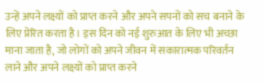उन्हें अपने लक्ष्यों को प्राप्त करने और अपने सपनों को सच बनाने के लिए प्रेरित करता है। इस दिन को नई शुरुआत के लिए भी अच्छा माना जाता है, जो लोगों को अपने जीवन में सकारात्मक परिवर्तन लाने और अपने लक्ष्यों को प्राप्त करने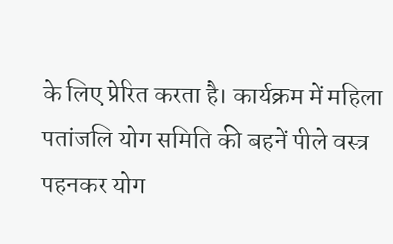के लिए प्रेरित करता है। कार्यक्रम में महिला पतांजलि योग समिति की बहनें पीले वस्त्र पहनकर योग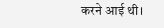करने आई थी।